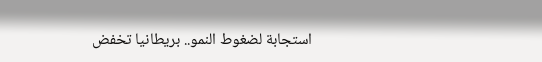استجابة لضغوط النمو.. بريطانيا تخفض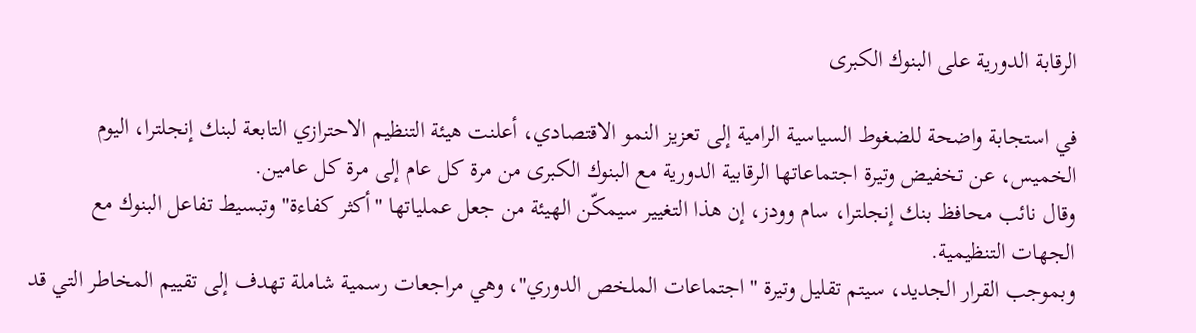الرقابة الدورية على البنوك الكبرى

في استجابة واضحة للضغوط السياسية الرامية إلى تعزيز النمو الاقتصادي، أعلنت هيئة التنظيم الاحترازي التابعة لبنك إنجلترا، اليوم الخميس، عن تخفيض وتيرة اجتماعاتها الرقابية الدورية مع البنوك الكبرى من مرة كل عام إلى مرة كل عامين.
وقال نائب محافظ بنك إنجلترا، سام وودز، إن هذا التغيير سيمكّن الهيئة من جعل عملياتها "أكثر كفاءة" وتبسيط تفاعل البنوك مع الجهات التنظيمية.
وبموجب القرار الجديد، سيتم تقليل وتيرة "اجتماعات الملخص الدوري"، وهي مراجعات رسمية شاملة تهدف إلى تقييم المخاطر التي قد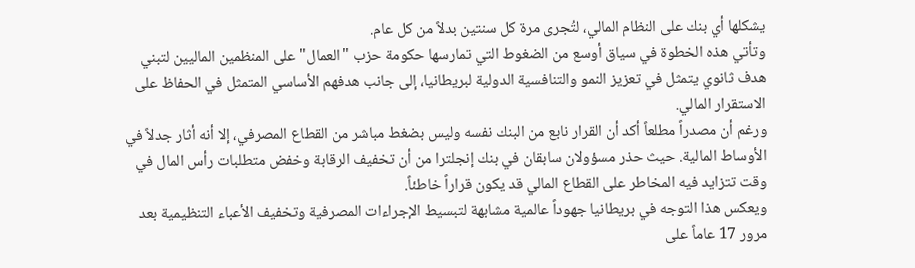يشكلها أي بنك على النظام المالي، لتُجرى مرة كل سنتين بدلاً من كل عام.
وتأتي هذه الخطوة في سياق أوسع من الضغوط التي تمارسها حكومة حزب "العمال" على المنظمين الماليين لتبني هدف ثانوي يتمثل في تعزيز النمو والتنافسية الدولية لبريطانيا، إلى جانب هدفهم الأساسي المتمثل في الحفاظ على الاستقرار المالي.
ورغم أن مصدراً مطلعاً أكد أن القرار نابع من البنك نفسه وليس بضغط مباشر من القطاع المصرفي، إلا أنه أثار جدلاً في الأوساط المالية. حيث حذر مسؤولان سابقان في بنك إنجلترا من أن تخفيف الرقابة وخفض متطلبات رأس المال في وقت تتزايد فيه المخاطر على القطاع المالي قد يكون قراراً خاطئاً.
ويعكس هذا التوجه في بريطانيا جهوداً عالمية مشابهة لتبسيط الإجراءات المصرفية وتخفيف الأعباء التنظيمية بعد مرور 17 عاماً على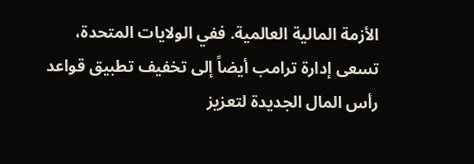الأزمة المالية العالمية. ففي الولايات المتحدة، تسعى إدارة ترامب أيضاً إلى تخفيف تطبيق قواعد رأس المال الجديدة لتعزيز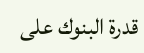قدرة البنوك على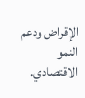الإقراض ودعم النمو الاقتصادي.